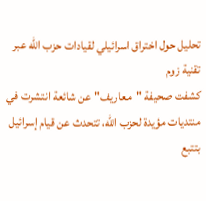تحليل حول اختراق اسرائيلي لقيادات حزب الله عبر تقنية زوم
كشفت صحيفة "معاريف" عن شائعة انتشرت في منتديات مؤيدة لحزب الله، تتحدث عن قيام إسرائيل بتتبع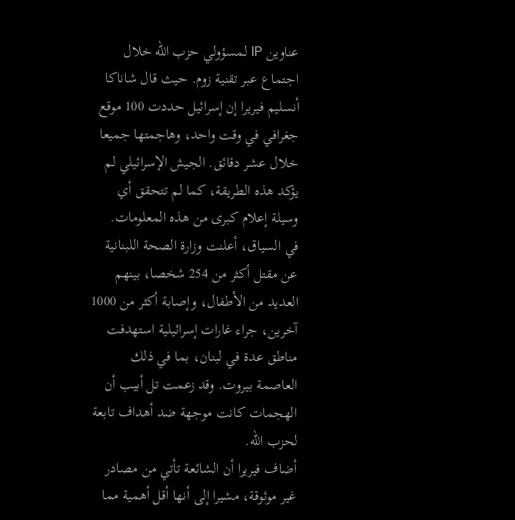عناوين IP لمسؤولي حزب الله خلال اجتماع عبر تقنية زوم. حيث قال شاناكا أنسليم فيريرا إن إسرائيل حددت 100 موقع جغرافي في وقت واحد، وهاجمتها جميعا خلال عشر دقائق. الجيش الإسرائيلي لم يؤكد هذه الطريقة، كما لم تتحقق أي وسيلة إعلام كبرى من هذه المعلومات.
في السياق، أعلنت وزارة الصحة اللبنانية عن مقتل أكثر من 254 شخصا، بينهم العديد من الأطفال، وإصابة أكثر من 1000 آخرين، جراء غارات إسرائيلية استهدفت مناطق عدة في لبنان، بما في ذلك العاصمة بيروت. وقد زعمت تل أبيب أن الهجمات كانت موجهة ضد أهداف تابعة لحزب الله.
أضاف فيريرا أن الشائعة تأتي من مصادر غير موثوقة، مشيرا إلى أنها أقل أهمية مما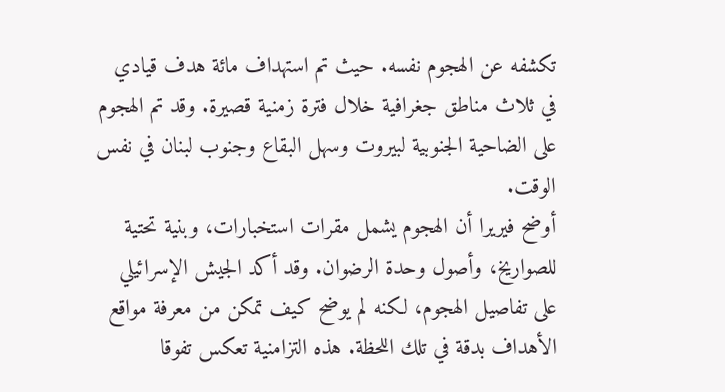تكشفه عن الهجوم نفسه. حيث تم استهداف مائة هدف قيادي في ثلاث مناطق جغرافية خلال فترة زمنية قصيرة. وقد تم الهجوم على الضاحية الجنوبية لبيروت وسهل البقاع وجنوب لبنان في نفس الوقت.
أوضح فيريرا أن الهجوم يشمل مقرات استخبارات، وبنية تحتية للصواريخ، وأصول وحدة الرضوان. وقد أكد الجيش الإسرائيلي على تفاصيل الهجوم، لكنه لم يوضح كيف تمكن من معرفة مواقع الأهداف بدقة في تلك اللحظة. هذه التزامنية تعكس تفوقا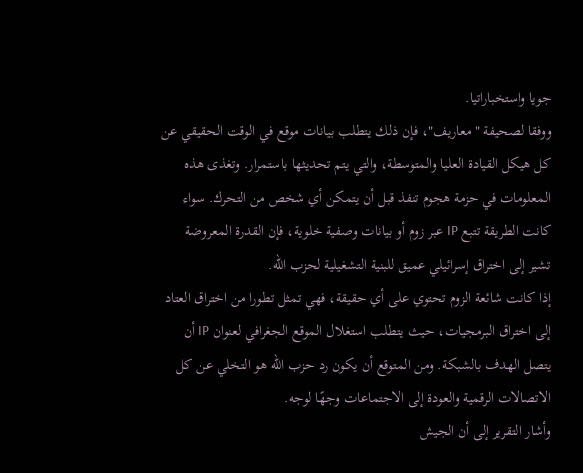جويا واستخباراتيا.
ووفقا لصحيفة "معاريف"، فإن ذلك يتطلب بيانات موقع في الوقت الحقيقي عن كل هيكل القيادة العليا والمتوسطة، والتي يتم تحديثها باستمرار. وتغذى هذه المعلومات في حزمة هجوم تنفذ قبل أن يتمكن أي شخص من التحرك. سواء كانت الطريقة تتبع IP عبر زوم أو بيانات وصفية خلوية، فإن القدرة المعروضة تشير إلى اختراق إسرائيلي عميق للبنية التشغيلية لحزب الله.
إذا كانت شائعة الزوم تحتوي على أي حقيقة، فهي تمثل تطورا من اختراق العتاد إلى اختراق البرمجيات، حيث يتطلب استغلال الموقع الجغرافي لعنوان IP أن يتصل الهدف بالشبكة. ومن المتوقع أن يكون رد حزب الله هو التخلي عن كل الاتصالات الرقمية والعودة إلى الاجتماعات وجهًا لوجه.
وأشار التقرير إلى أن الجيش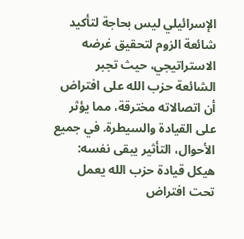الإسرائيلي ليس بحاجة لتأكيد شائعة الزوم لتحقيق غرضه الاستراتيجي، حيث تجبر الشائعة حزب الله على افتراض أن اتصالاته مخترقة، مما يؤثر على القيادة والسيطرة. في جميع الأحوال، التأثير يبقى نفسه: هيكل قيادة حزب الله يعمل تحت افتراض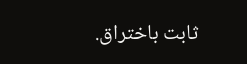ثابت باختراق.